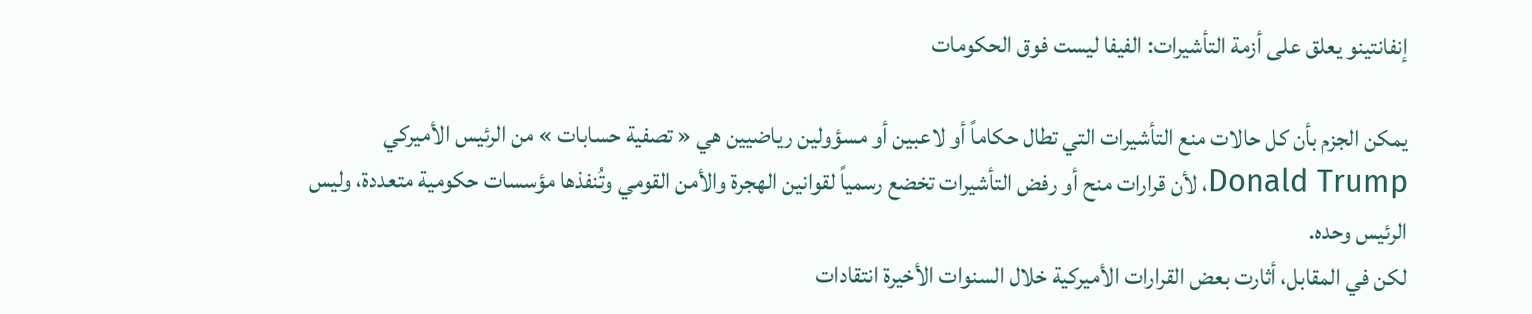إنفانتينو يعلق على أزمة التأشيرات: الفيفا ليست فوق الحكومات

يمكن الجزم بأن كل حالات منع التأشيرات التي تطال حكاماً أو لاعبين أو مسؤولين رياضيين هي « تصفية حسابات » من الرئيس الأميركي Donald Trump، لأن قرارات منح أو رفض التأشيرات تخضع رسمياً لقوانين الهجرة والأمن القومي وتُنفذها مؤسسات حكومية متعددة، وليس الرئيس وحده.
لكن في المقابل، أثارت بعض القرارات الأميركية خلال السنوات الأخيرة انتقادات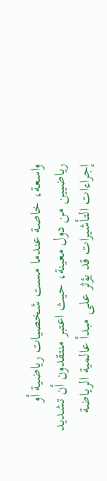واسعة، خاصة عندما مست شخصيات رياضية أو رياضيين من دول معينة، حيث اعتبر منتقدون أن تشديد إجراءات التأشيرات قد يؤثر على مبدأ عالمية الرياضة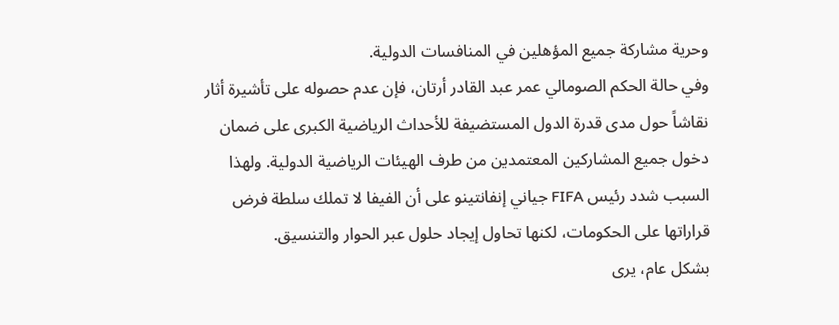وحرية مشاركة جميع المؤهلين في المنافسات الدولية.
وفي حالة الحكم الصومالي عمر عبد القادر أرتان، فإن عدم حصوله على تأشيرة أثار نقاشاً حول مدى قدرة الدول المستضيفة للأحداث الرياضية الكبرى على ضمان دخول جميع المشاركين المعتمدين من طرف الهيئات الرياضية الدولية. ولهذا السبب شدد رئيس FIFA جياني إنفانتينو على أن الفيفا لا تملك سلطة فرض قراراتها على الحكومات، لكنها تحاول إيجاد حلول عبر الحوار والتنسيق.
بشكل عام، يرى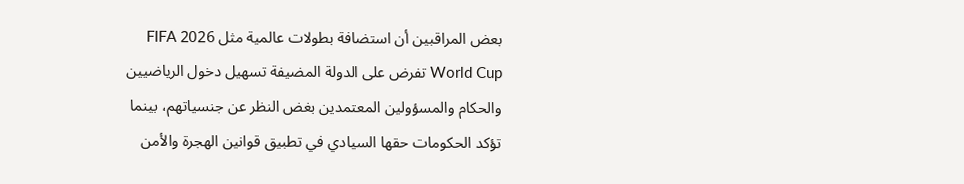بعض المراقبين أن استضافة بطولات عالمية مثل 2026 FIFA World Cup تفرض على الدولة المضيفة تسهيل دخول الرياضيين والحكام والمسؤولين المعتمدين بغض النظر عن جنسياتهم، بينما تؤكد الحكومات حقها السيادي في تطبيق قوانين الهجرة والأمن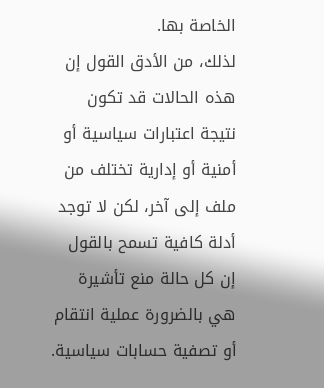الخاصة بها.
لذلك، من الأدق القول إن هذه الحالات قد تكون نتيجة اعتبارات سياسية أو أمنية أو إدارية تختلف من ملف إلى آخر، لكن لا توجد أدلة كافية تسمح بالقول إن كل حالة منع تأشيرة هي بالضرورة عملية انتقام أو تصفية حسابات سياسية.